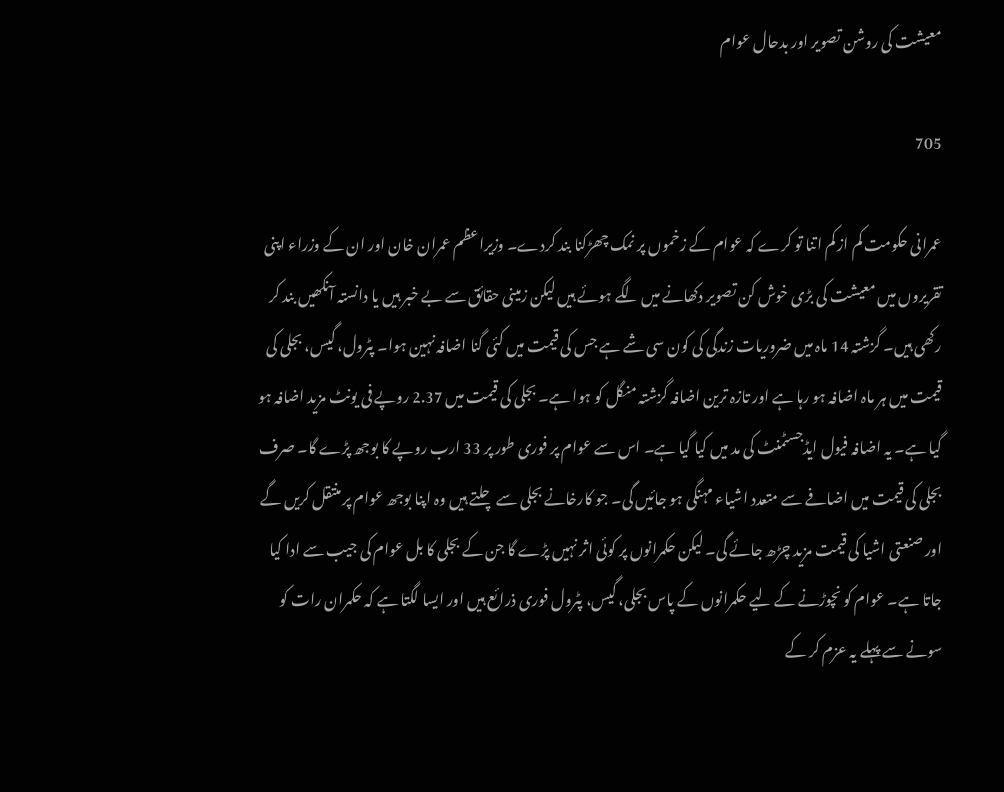معیشت کی روشن تصویر اور بدحال عوام

705

عمرانی حکومت کم از کم اتنا تو کرے کہ عوام کے زخموں پر نمک چھڑکنا بند کردے۔ وزیراعظم عمران خان اور ان کے وزراء اپنی تقریروں میں معیشت کی بڑی خوش کن تصویر دکھانے میں لگے ہوئے ہیں لیکن زمینی حقائق سے بے خبر ہیں یا دانستہ آنکھیں بند کر رکھی ہیں۔ گزشتہ 14 ماہ میں ضروریات زندگی کی کون سی شے ہے جس کی قیمت میں کئی گنا اضافہ نہین ہوا۔ پٹرول، گیس، بجلی کی قیمت میں ہر ماہ اضافہ ہو رہا ہے اور تازہ ترین اضافہ گزشتہ منگل کو ہوا ہے۔ بجلی کی قیمت میں 2.37 روپے فی یونٹ مزید اضافہ ہو گیا ہے۔ یہ اضافہ فیول ایڈجسٹمنٹ کی مد میں کیا گیا ہے۔ اس سے عوام پر فوری طور پر 33 ارب روپے کا بوجھ پڑے گا۔ صرف بجلی کی قیمت میں اضافے سے متعدد اشیاء مہنگی ہو جائیں گی۔ جو کارخانے بجلی سے چلتے ہیں وہ اپنا بوجھ عوام پر منتقل کریں گے اور صنعتی اشیا کی قیمت مزید چڑھ جائے گی۔ لیکن حکمرانوں پر کوئی اثر نہیں پڑے گا جن کے بجلی کا بل عوام کی جیب سے ادا کیا جاتا ہے۔ عوام کو نچوڑنے کے لیے حکمرانوں کے پاس بجلی، گیس، پٹرول فوری ذرائع ہیں اور ایسا لگتا ہے کہ حکمران رات کو سونے سے پہلے یہ عزم کر کے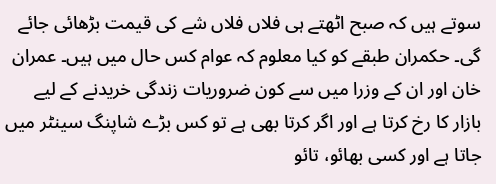سوتے ہیں کہ صبح اٹھتے ہی فلاں فلاں شے کی قیمت بڑھائی جائے گی۔ حکمران طبقے کو کیا معلوم کہ عوام کس حال میں ہیں۔ عمران خان اور ان کے وزرا میں سے کون ضروریات زندگی خریدنے کے لیے بازار کا رخ کرتا ہے اور اگر کرتا بھی ہے تو کس بڑے شاپنگ سینٹر میں جاتا ہے اور کسی بھائو، تائو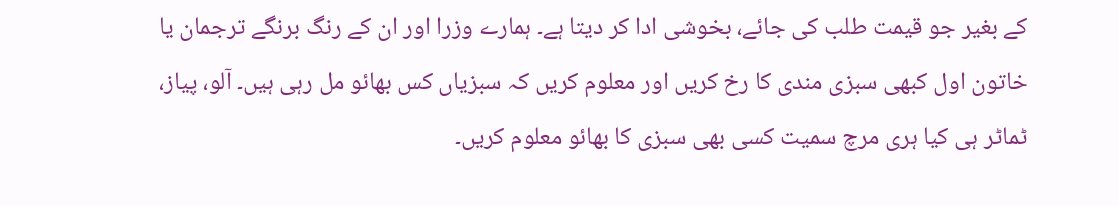کے بغیر جو قیمت طلب کی جائے، بخوشی ادا کر دیتا ہے۔ ہمارے وزرا اور ان کے رنگ برنگے ترجمان یا خاتون اول کبھی سبزی مندی کا رخ کریں اور معلوم کریں کہ سبزیاں کس بھائو مل رہی ہیں۔ آلو، پیاز، ٹماٹر ہی کیا ہری مرچ سمیت کسی بھی سبزی کا بھائو معلوم کریں۔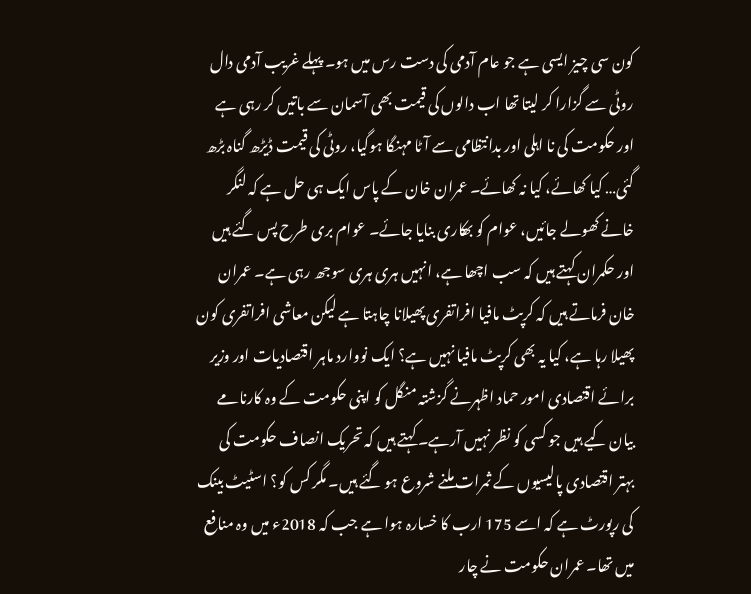کون سی چیز ایسی ہے جو عام آدمی کی دست رس میں ہو۔ پہلے غریب آدمی دال روٹی سے گزارا کر لیتا تھا اب دالوں کی قیمت بھی آسمان سے باتیں کر رہی ہے اور حکومت کی نا اہلی اور بدانتظامی سے آٹا مہنگا ہوگیا، روٹی کی قیمت ڈیڑھ گناہ بڑھ گئی… کیا کھائے، کیا نہ کھائے۔ عمران خان کے پاس ایک ہی حل ہے کہ لنگر خانے کھولے جائیں، عوام کو بھکاری بنایا جائے۔ عوام بری طرح پس گئے ہیں اور حکمران کہتے ہیں کہ سب اچھا ہے، انہیں ہری ہری سوجھ رہی ہے۔ عمران خان فرماتے ہیں کہ کرپٹ مافیا افراتفری پھیلانا چاہتا ہے لیکن معاشی افراتفری کون پھیلا رہا ہے، کیا یہ بھی کرپٹ مافیا نہیں ہے؟ ایک نووارد ماہر اقتصادیات اور وزیر برائے اقتصادی امور حماد اظہرنے گزشتہ منگل کو اپنی حکومت کے وہ کارنامے بیان کیے ہیں جو کسی کو نظر نہیں آرہے۔ کہتے ہیں کہ تحریک انصاف حکومت کی بہتر اقتصادی پالیسیوں کے ثمرات ملنے شروع ہو گئے ہیں۔ مگر کس کو؟ اسٹیٹ بینک کی رپورٹ ہے کہ اسے 175 ارب کا خسارہ ہوا ہے جب کہ 2018ء میں وہ منافع میں تھا۔ عمران حکومت نے چار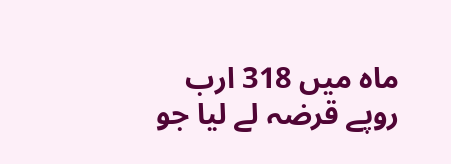ماہ میں 318 ارب روپے قرضہ لے لیا جو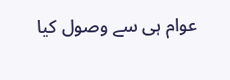عوام ہی سے وصول کیا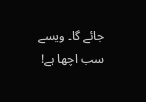جائے گا۔ ویسے سب اچھا ہے!